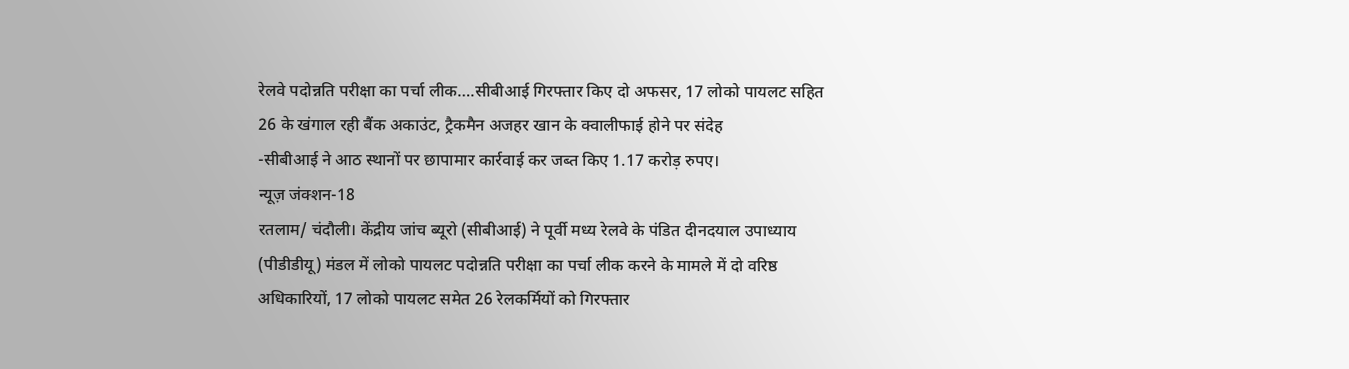रेलवे पदोन्नति परीक्षा का पर्चा लीक….सीबीआई गिरफ्तार किए दो अफसर, 17 लोको पायलट सहित 26 के खंगाल रही बैंक अकाउंट, ट्रैकमैन अजहर खान के क्वालीफाई होने पर संदेह
-सीबीआई ने आठ स्थानों पर छापामार कार्रवाई कर जब्त किए 1.17 करोड़ रुपए।
न्यूज़ जंक्शन-18
रतलाम/ चंदौली। केंद्रीय जांच ब्यूरो (सीबीआई) ने पूर्वी मध्य रेलवे के पंडित दीनदयाल उपाध्याय (पीडीडीयू) मंडल में लोको पायलट पदोन्नति परीक्षा का पर्चा लीक करने के मामले में दो वरिष्ठ अधिकारियों, 17 लोको पायलट समेत 26 रेलकर्मियों को गिरफ्तार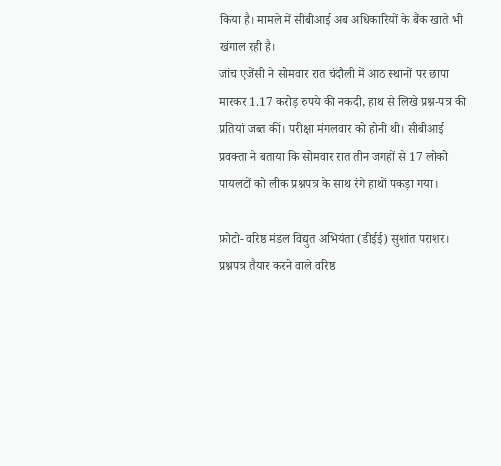किया है। मामले में सीबीआई अब अधिकारियों के बैंक खाते भी खंगाल रही है।
जांच एजेंसी ने सोमवार रात चंदौली में आठ स्थानों पर छापा मारकर 1.17 करोड़ रुपये की नकदी, हाथ से लिखे प्रश्न-पत्र की प्रतियां जब्त कीं। परीक्षा मंगलवार को होनी थी। सीबीआई प्रवक्ता ने बताया कि सोमवार रात तीन जगहों से 17 लोको पायलटों को लीक प्रश्नपत्र के साथ रंगे हाथों पकड़ा गया।

फ़ोटो- वरिष्ठ मंडल विद्युत अभियंता (डीईई) सुशांत पराशर।
प्रश्नपत्र तैयार करने वाले वरिष्ठ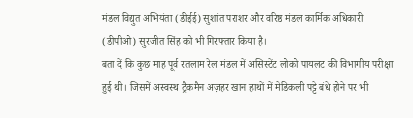मंडल विद्युत अभियंता (डीईई) सुशांत पराशर और वरिष्ठ मंडल कार्मिक अधिकारी (डीपीओ) सुरजीत सिंह को भी गिरफ्तार किया है।
बता दें कि कुछ माह पूर्व रतलाम रेल मंडल में असिस्टेंट लोको पायलट की विभागीय परीक्षा हुई थी। जिसमें अस्वस्थ ट्रैकमैन अज़हर खान हाथों में मेडिकली पट्टे बंधे होने पर भी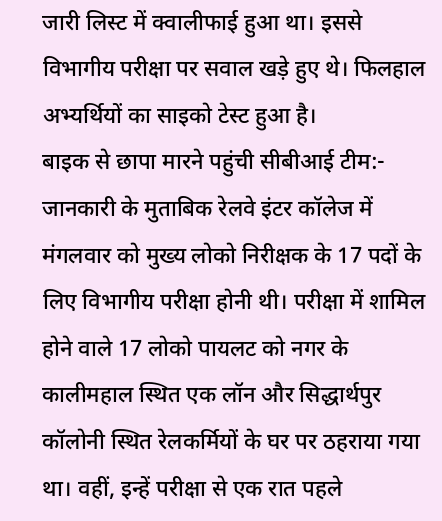जारी लिस्ट में क्वालीफाई हुआ था। इससे विभागीय परीक्षा पर सवाल खड़े हुए थे। फिलहाल अभ्यर्थियों का साइको टेस्ट हुआ है।
बाइक से छापा मारने पहुंची सीबीआई टीम:- जानकारी के मुताबिक रेलवे इंटर कॉलेज में मंगलवार को मुख्य लोको निरीक्षक के 17 पदों के लिए विभागीय परीक्षा होनी थी। परीक्षा में शामिल होने वाले 17 लोको पायलट को नगर के कालीमहाल स्थित एक लॉन और सिद्धार्थपुर कॉलोनी स्थित रेलकर्मियों के घर पर ठहराया गया था। वहीं, इन्हें परीक्षा से एक रात पहले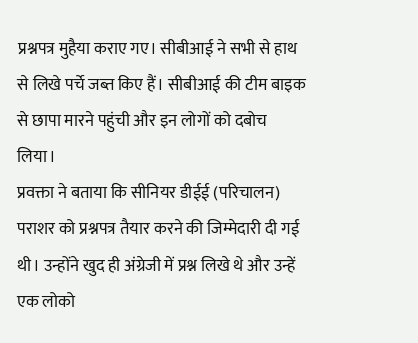प्रश्नपत्र मुहैया कराए गए। सीबीआई ने सभी से हाथ से लिखे पर्चे जब्त किए हैं। सीबीआई की टीम बाइक से छापा मारने पहुंची और इन लोगों को दबोच लिया।
प्रवक्ता ने बताया कि सीनियर डीईई (परिचालन) पराशर को प्रश्नपत्र तैयार करने की जिम्मेदारी दी गई थी। उन्होंने खुद ही अंग्रेजी में प्रश्न लिखे थे और उन्हें एक लोको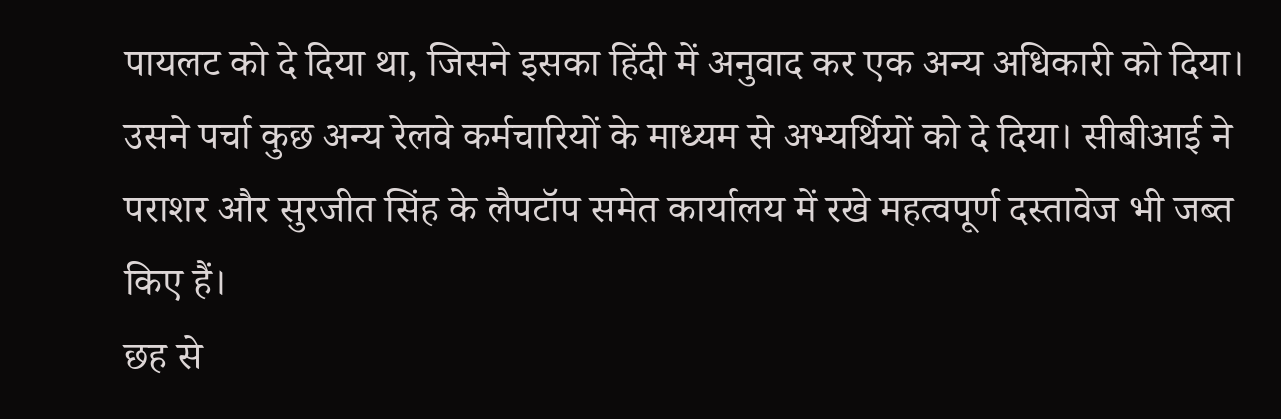पायलट को दे दिया था, जिसने इसका हिंदी में अनुवाद कर एक अन्य अधिकारी को दिया। उसने पर्चा कुछ अन्य रेलवे कर्मचारियों के माध्यम से अभ्यर्थियों को दे दिया। सीबीआई ने पराशर और सुरजीत सिंह के लैपटॉप समेत कार्यालय में रखे महत्वपूर्ण दस्तावेज भी जब्त किए हैं।
छह से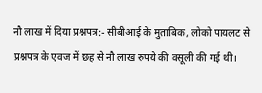नौ लाख में दिया प्रश्नपत्र:- सीबीआई के मुताबिक, लोको पायलट से प्रश्नपत्र के एवज में छह से नौ लाख रुपये की वसूली की गई थी।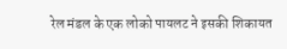रेल मंडल के एक लोको पायलट ने इसकी शिकायत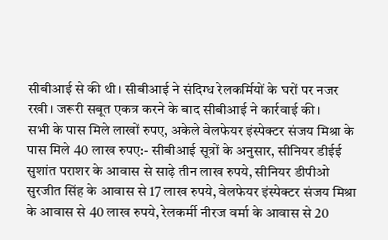सीबीआई से की थी। सीबीआई ने संदिग्ध रेलकर्मियों के घरों पर नजर रखी। जरूरी सबूत एकत्र करने के बाद सीबीआई ने कार्रवाई की।
सभी के पास मिले लाखों रुपए, अकेले वेलफेयर इंस्पेक्टर संजय मिश्रा के पास मिले 40 लाख रुपए:- सीबीआई सूत्रों के अनुसार, सीनियर डीईई सुशांत पराशर के आवास से साढ़े तीन लाख रुपये, सीनियर डीपीओ सुरजीत सिंह के आवास से 17 लाख रुपये, वेलफेयर इंस्पेक्टर संजय मिश्रा के आवास से 40 लाख रुपये, रेलकर्मी नीरज वर्मा के आवास से 20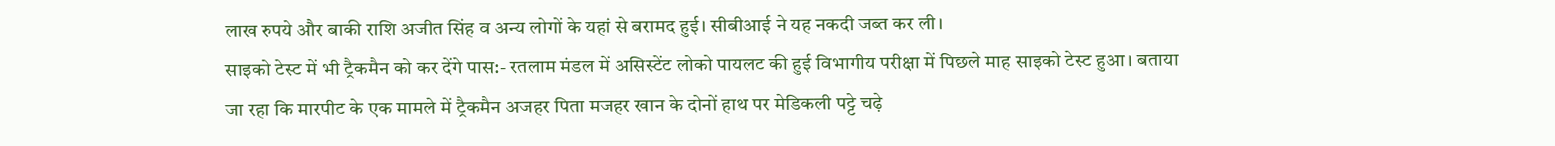लाख रुपये और बाकी राशि अजीत सिंह व अन्य लोगों के यहां से बरामद हुई। सीबीआई ने यह नकदी जब्त कर ली।
साइको टेस्ट में भी ट्रैकमैन को कर देंगे पास:- रतलाम मंडल में असिस्टेंट लोको पायलट की हुई विभागीय परीक्षा में पिछले माह साइको टेस्ट हुआ। बताया जा रहा कि मारपीट के एक मामले में ट्रैकमैन अजहर पिता मजहर खान के दोनों हाथ पर मेडिकली पट्टे चढ़े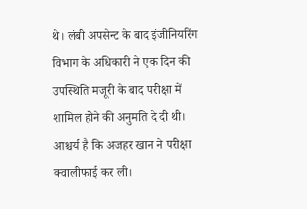थे। लंबी अपसेन्ट के बाद इंजीनियरिंग विभाग के अधिकारी ने एक दिन की उपस्थिति मजूरी के बाद परीक्षा में शामिल होने की अनुमति दे दी थी। आश्चर्य है कि अजहर खान ने परीक्षा क्वालीफाई कर ली।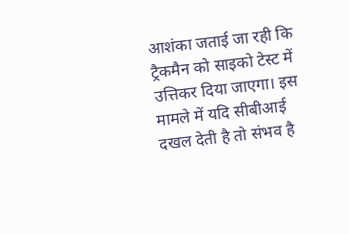आशंका जताई जा रही कि ट्रैकमैन को साइको टेस्ट में उत्तिकर दिया जाएगा। इस मामले में यदि सीबीआई दखल देती है तो संभव है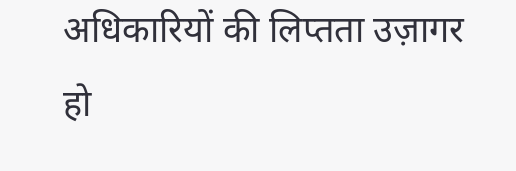अधिकारियों की लिप्तता उज़ागर हो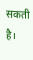सकती है।